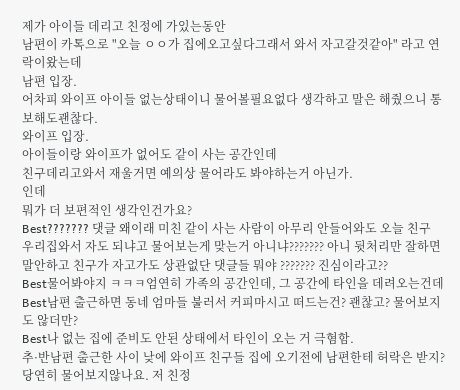제가 아이들 데리고 친정에 가있는동안
남편이 카톡으로 "오늘 ㅇㅇ가 집에오고싶다그래서 와서 자고갈것같아" 라고 연락이왔는데
남편 입장.
어차피 와이프 아이들 없는상태이니 물어볼필요없다 생각하고 말은 해줬으니 통보해도괜찮다.
와이프 입장.
아이들이랑 와이프가 없어도 같이 사는 공간인데
친구데리고와서 재울거면 예의상 물어라도 봐야하는거 아닌가.
인데
뭐가 더 보편적인 생각인건가요?
Best??????? 댓글 왜이래 미친 같이 사는 사람이 아무리 안들어와도 오늘 친구 우리집와서 자도 되냐고 물어보는게 맞는거 아니냐??????? 아니 뒷처리만 잘하면 말안하고 친구가 자고가도 상관없단 댓글들 뭐야 ??????? 진심이라고??
Best물어봐야지 ㅋㅋㅋ엄연히 가족의 공간인데, 그 공간에 타인을 데려오는건데
Best남편 출근하면 동네 엄마들 불러서 커피마시고 떠드는건? 괜찮고? 물어보지도 않더만?
Best나 없는 집에 준비도 안된 상태에서 타인이 오는 거 극혐함.
추·반남편 출근한 사이 낮에 와이프 친구들 집에 오기전에 남편한테 허락은 받지?
당연히 물어보지않나요. 저 친정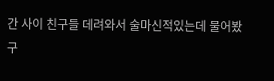간 사이 친구들 데려와서 술마신적있는데 물어봤구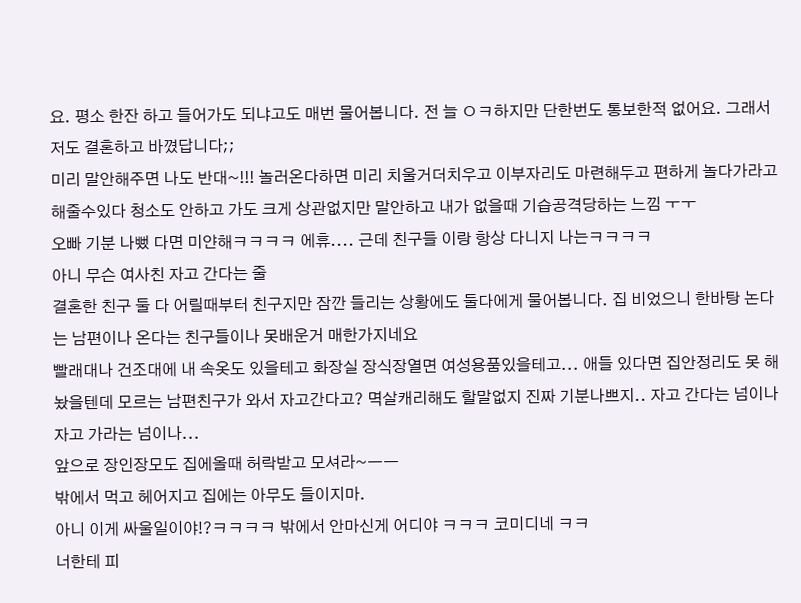요. 평소 한잔 하고 들어가도 되냐고도 매번 물어봅니다. 전 늘 ㅇㅋ하지만 단한번도 통보한적 없어요. 그래서 저도 결혼하고 바꼈답니다;;
미리 말안해주면 나도 반대~!!! 놀러온다하면 미리 치울거더치우고 이부자리도 마련해두고 편하게 놀다가라고 해줄수있다 청소도 안하고 가도 크게 상관없지만 말안하고 내가 없을때 기습공격당하는 느낌 ㅜㅜ
오빠 기분 나뻤 다면 미얀해ㅋㅋㅋㅋ 에휴.... 근데 친구들 이랑 항상 다니지 나는ㅋㅋㅋㅋ
아니 무슨 여사친 자고 간다는 줄
결혼한 친구 둘 다 어릴때부터 친구지만 잠깐 들리는 상황에도 둘다에게 물어봅니다. 집 비었으니 한바탕 논다는 남편이나 온다는 친구들이나 못배운거 매한가지네요
빨래대나 건조대에 내 속옷도 있을테고 화장실 장식장열면 여성용품있을테고... 애들 있다면 집안정리도 못 해놨을텐데 모르는 남편친구가 와서 자고간다고? 멱살캐리해도 할말없지 진짜 기분나쁘지.. 자고 간다는 넘이나 자고 가라는 넘이나...
앞으로 장인장모도 집에올때 허락받고 모셔라~ㅡㅡ
밖에서 먹고 헤어지고 집에는 아무도 들이지마.
아니 이게 싸울일이야!?ㅋㅋㅋㅋ 밖에서 안마신게 어디야 ㅋㅋㅋ 코미디네 ㅋㅋ
너한테 피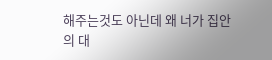해주는것도 아닌데 왜 너가 집안의 대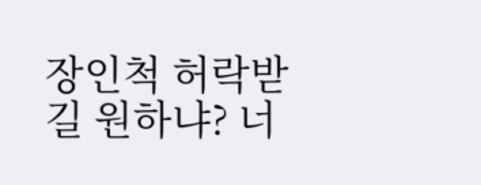장인척 허락받길 원하냐? 너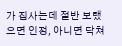가 집사는데 절반 보탰으면 인정, 아니면 닥쳐